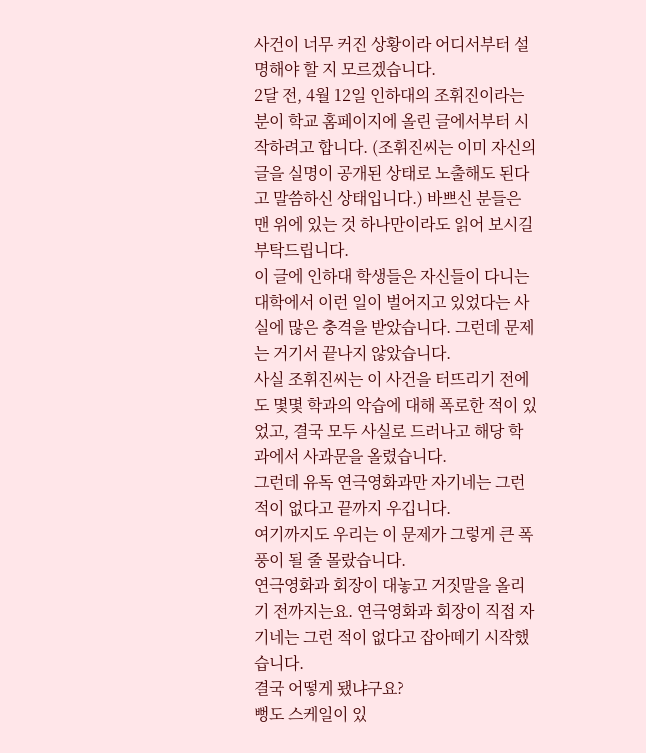사건이 너무 커진 상황이라 어디서부터 설명해야 할 지 모르겠습니다.
2달 전, 4월 12일 인하대의 조휘진이라는 분이 학교 홈페이지에 올린 글에서부터 시작하려고 합니다. (조휘진씨는 이미 자신의 글을 실명이 공개된 상태로 노출해도 된다고 말씀하신 상태입니다.) 바쁘신 분들은 맨 위에 있는 것 하나만이라도 읽어 보시길 부탁드립니다.
이 글에 인하대 학생들은 자신들이 다니는 대학에서 이런 일이 벌어지고 있었다는 사실에 많은 충격을 받았습니다. 그런데 문제는 거기서 끝나지 않았습니다.
사실 조휘진씨는 이 사건을 터뜨리기 전에도 몇몇 학과의 악습에 대해 폭로한 적이 있었고, 결국 모두 사실로 드러나고 해당 학과에서 사과문을 올렸습니다.
그런데 유독 연극영화과만 자기네는 그런 적이 없다고 끝까지 우깁니다.
여기까지도 우리는 이 문제가 그렇게 큰 폭풍이 될 줄 몰랐습니다.
연극영화과 회장이 대놓고 거짓말을 올리기 전까지는요. 연극영화과 회장이 직접 자기네는 그런 적이 없다고 잡아떼기 시작했습니다.
결국 어떻게 됐냐구요?
뻥도 스케일이 있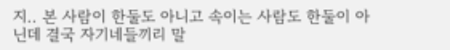지.. 본 사람이 한둘도 아니고 속이는 사람도 한둘이 아닌데 결국 자기네들끼리 말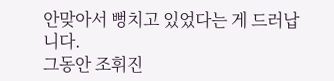안맞아서 뻥치고 있었다는 게 드러납니다.
그동안 조휘진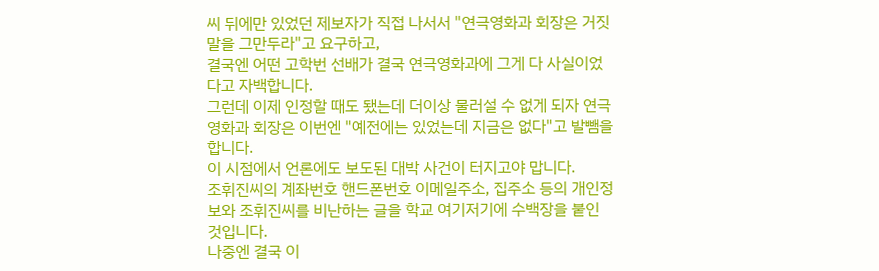씨 뒤에만 있었던 제보자가 직접 나서서 "연극영화과 회장은 거짓말을 그만두라"고 요구하고,
결국엔 어떤 고학번 선배가 결국 연극영화과에 그게 다 사실이었다고 자백합니다.
그런데 이제 인정할 때도 됐는데 더이상 물러설 수 없게 되자 연극영화과 회장은 이번엔 "예전에는 있었는데 지금은 없다"고 발뺌을 합니다.
이 시점에서 언론에도 보도된 대박 사건이 터지고야 맙니다.
조휘진씨의 계좌번호 핸드폰번호 이메일주소, 집주소 등의 개인정보와 조휘진씨를 비난하는 글을 학교 여기저기에 수백장을 붙인 것입니다.
나중엔 결국 이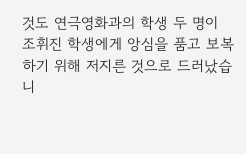것도 연극영화과의 학생 두 명이 조휘진 학생에게 앙심을 품고 보복하기 위해 저지른 것으로 드러났습니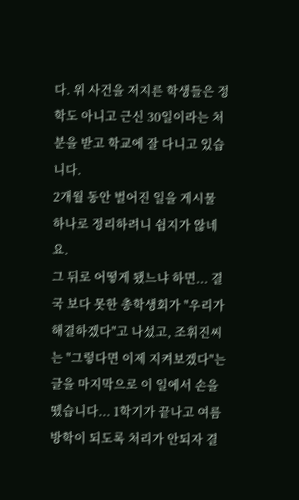다. 위 사건을 저지른 학생들은 정학도 아니고 근신 30일이라는 처분을 받고 학교에 잘 다니고 있습니다.
2개월 동안 벌어진 일을 게시물 하나로 정리하려니 쉽지가 않네요.
그 뒤로 어떻게 됐느냐 하면... 결국 보다 못한 총학생회가 "우리가 해결하겠다"고 나섰고, 조휘진씨는 "그렇다면 이제 지켜보겠다"는 글을 마지막으로 이 일에서 손을 뗐습니다... 1학기가 끝나고 여름방학이 되도록 처리가 안되자 결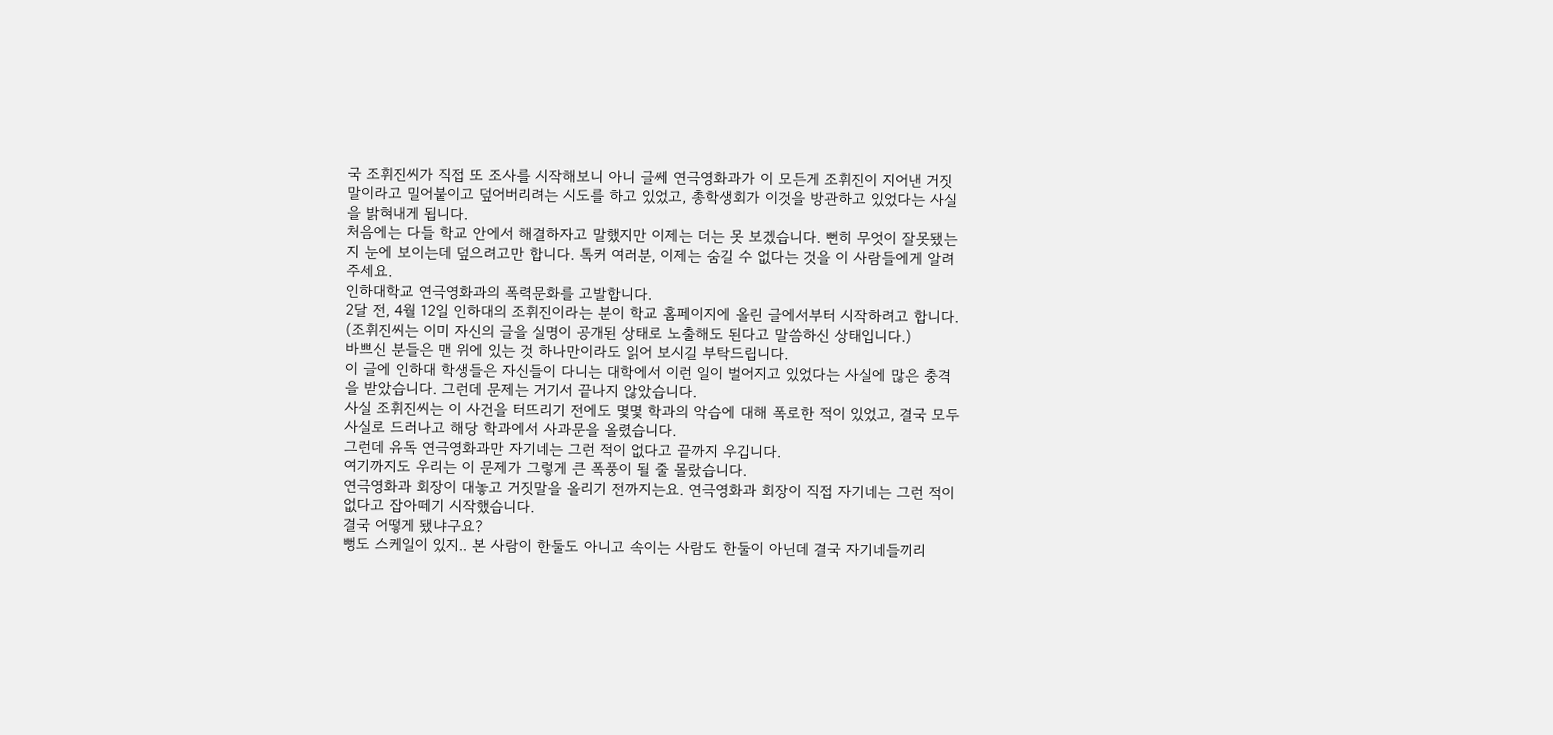국 조휘진씨가 직접 또 조사를 시작해보니 아니 글쎄 연극영화과가 이 모든게 조휘진이 지어낸 거짓말이라고 밀어붙이고 덮어버리려는 시도를 하고 있었고, 총학생회가 이것을 방관하고 있었다는 사실을 밝혀내게 됩니다.
처음에는 다들 학교 안에서 해결하자고 말했지만 이제는 더는 못 보겠습니다. 뻔히 무엇이 잘못됐는지 눈에 보이는데 덮으려고만 합니다. 톡커 여러분, 이제는 숨길 수 없다는 것을 이 사람들에게 알려주세요.
인하대학교 연극영화과의 폭력문화를 고발합니다.
2달 전, 4월 12일 인하대의 조휘진이라는 분이 학교 홈페이지에 올린 글에서부터 시작하려고 합니다. (조휘진씨는 이미 자신의 글을 실명이 공개된 상태로 노출해도 된다고 말씀하신 상태입니다.)
바쁘신 분들은 맨 위에 있는 것 하나만이라도 읽어 보시길 부탁드립니다.
이 글에 인하대 학생들은 자신들이 다니는 대학에서 이런 일이 벌어지고 있었다는 사실에 많은 충격을 받았습니다. 그런데 문제는 거기서 끝나지 않았습니다.
사실 조휘진씨는 이 사건을 터뜨리기 전에도 몇몇 학과의 악습에 대해 폭로한 적이 있었고, 결국 모두 사실로 드러나고 해당 학과에서 사과문을 올렸습니다.
그런데 유독 연극영화과만 자기네는 그런 적이 없다고 끝까지 우깁니다.
여기까지도 우리는 이 문제가 그렇게 큰 폭풍이 될 줄 몰랐습니다.
연극영화과 회장이 대놓고 거짓말을 올리기 전까지는요. 연극영화과 회장이 직접 자기네는 그런 적이 없다고 잡아떼기 시작했습니다.
결국 어떻게 됐냐구요?
뻥도 스케일이 있지.. 본 사람이 한둘도 아니고 속이는 사람도 한둘이 아닌데 결국 자기네들끼리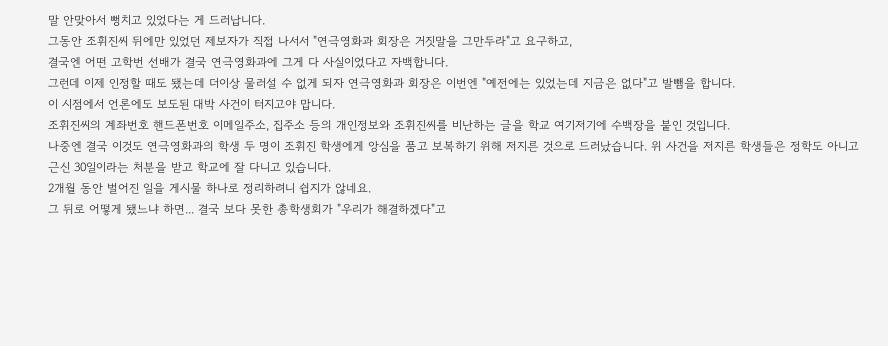말 안맞아서 뻥치고 있었다는 게 드러납니다.
그동안 조휘진씨 뒤에만 있었던 제보자가 직접 나서서 "연극영화과 회장은 거짓말을 그만두라"고 요구하고,
결국엔 어떤 고학번 선배가 결국 연극영화과에 그게 다 사실이었다고 자백합니다.
그런데 이제 인정할 때도 됐는데 더이상 물러설 수 없게 되자 연극영화과 회장은 이번엔 "예전에는 있었는데 지금은 없다"고 발뺌을 합니다.
이 시점에서 언론에도 보도된 대박 사건이 터지고야 맙니다.
조휘진씨의 계좌번호 핸드폰번호 이메일주소, 집주소 등의 개인정보와 조휘진씨를 비난하는 글을 학교 여기저기에 수백장을 붙인 것입니다.
나중엔 결국 이것도 연극영화과의 학생 두 명이 조휘진 학생에게 앙심을 품고 보복하기 위해 저지른 것으로 드러났습니다. 위 사건을 저지른 학생들은 정학도 아니고 근신 30일이라는 처분을 받고 학교에 잘 다니고 있습니다.
2개월 동안 벌어진 일을 게시물 하나로 정리하려니 쉽지가 않네요.
그 뒤로 어떻게 됐느냐 하면... 결국 보다 못한 총학생회가 "우리가 해결하겠다"고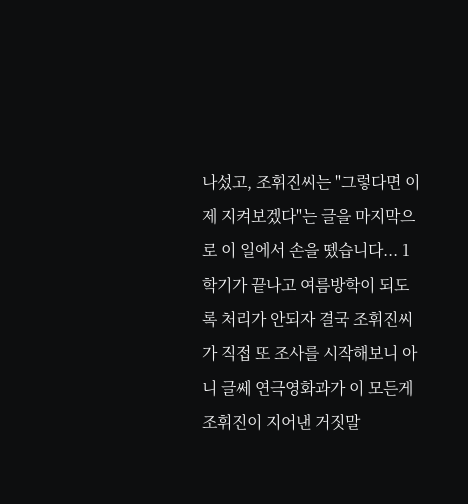나섰고, 조휘진씨는 "그렇다면 이제 지켜보겠다"는 글을 마지막으로 이 일에서 손을 뗐습니다... 1학기가 끝나고 여름방학이 되도록 처리가 안되자 결국 조휘진씨가 직접 또 조사를 시작해보니 아니 글쎄 연극영화과가 이 모든게 조휘진이 지어낸 거짓말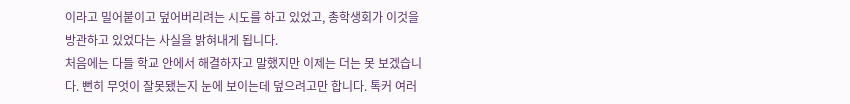이라고 밀어붙이고 덮어버리려는 시도를 하고 있었고, 총학생회가 이것을 방관하고 있었다는 사실을 밝혀내게 됩니다.
처음에는 다들 학교 안에서 해결하자고 말했지만 이제는 더는 못 보겠습니다. 뻔히 무엇이 잘못됐는지 눈에 보이는데 덮으려고만 합니다. 톡커 여러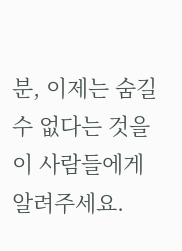분, 이제는 숨길 수 없다는 것을 이 사람들에게 알려주세요.